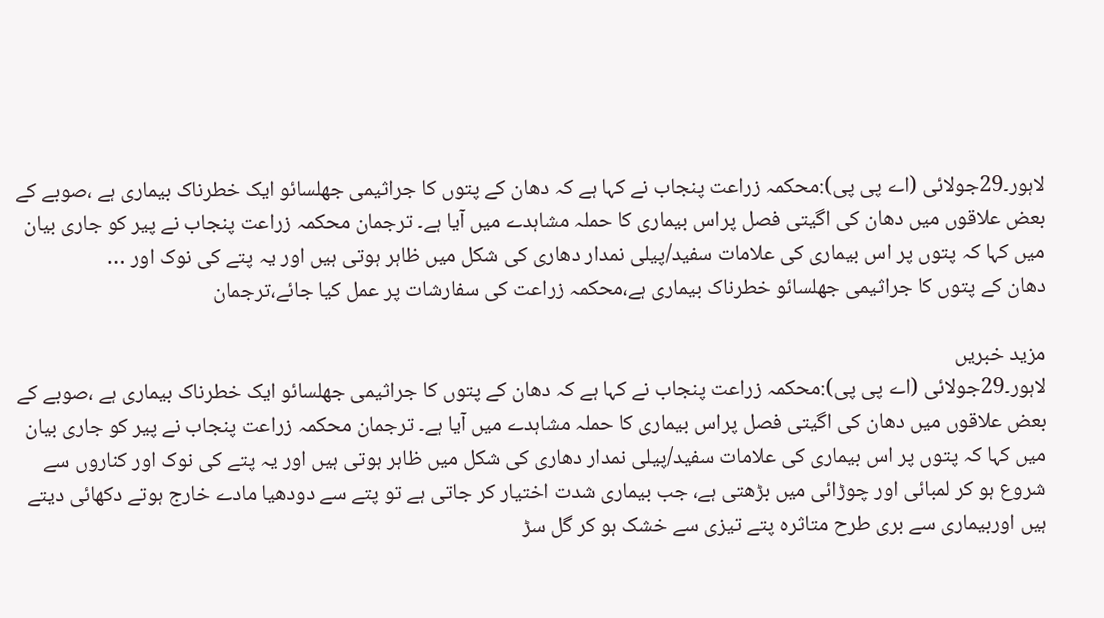لاہور۔29جولائی (اے پی پی):محکمہ زراعت پنجاب نے کہا ہے کہ دھان کے پتوں کا جراثیمی جھلسائو ایک خطرناک بیماری ہے ،صوبے کے بعض علاقوں میں دھان کی اگیتی فصل پراس بیماری کا حملہ مشاہدے میں آیا ہے۔ ترجمان محکمہ زراعت پنجاب نے پیر کو جاری بیان میں کہا کہ پتوں پر اس بیماری کی علامات سفید/پیلی نمدار دھاری کی شکل میں ظاہر ہوتی ہیں اور یہ پتے کی نوک اور …
دھان کے پتوں کا جراثیمی جھلسائو خطرناک بیماری ہے،محکمہ زراعت کی سفارشات پر عمل کیا جائے،ترجمان

مزید خبریں
لاہور۔29جولائی (اے پی پی):محکمہ زراعت پنجاب نے کہا ہے کہ دھان کے پتوں کا جراثیمی جھلسائو ایک خطرناک بیماری ہے ،صوبے کے بعض علاقوں میں دھان کی اگیتی فصل پراس بیماری کا حملہ مشاہدے میں آیا ہے۔ ترجمان محکمہ زراعت پنجاب نے پیر کو جاری بیان میں کہا کہ پتوں پر اس بیماری کی علامات سفید/پیلی نمدار دھاری کی شکل میں ظاہر ہوتی ہیں اور یہ پتے کی نوک اور کناروں سے شروع ہو کر لمبائی اور چوڑائی میں بڑھتی ہے، جب بیماری شدت اختیار کر جاتی ہے تو پتے سے دودھیا مادے خارج ہوتے دکھائی دیتے ہیں اوربیماری سے بری طرح متاثرہ پتے تیزی سے خشک ہو کر گل سڑ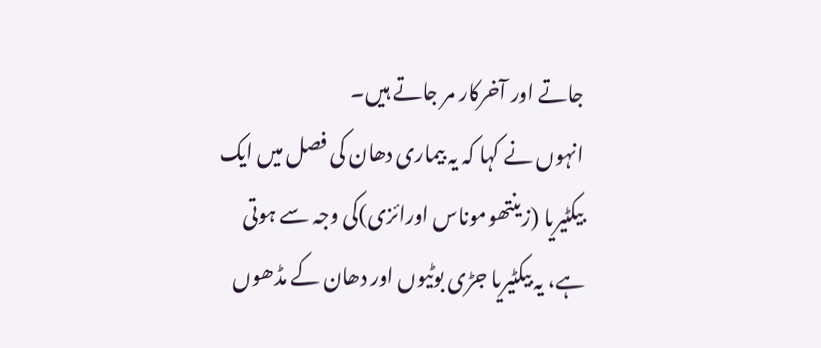جاتے اور آخرکار مر جاتے ہیں۔
انہوں نے کہا کہ یہ بیماری دھان کی فصل میں ایک بیکٹیریا (زینتھوموناس اورائزی)کی وجہ سے ہوتی ہے، یہ بیکٹیریا جڑی بوٹیوں اور دھان کے مڈھوں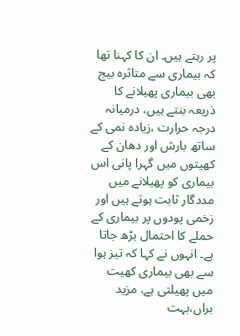پر رہتے ہیں۔ ان کا کہنا تھا کہ بیماری سے متاثرہ بیج بھی بیماری پھیلانے کا ذریعہ بنتے ہیں، درمیانہ درجہ حرارت ،زیادہ نمی کے ساتھ بارش اور دھان کے کھیتوں میں گہرا پانی اس بیماری کو پھیلانے میں مددگار ثابت ہوتے ہیں اور زخمی پودوں پر بیماری کے حملے کا احتمال بڑھ جاتا ہے۔ انہوں نے کہا کہ تیز ہوا سے بھی بیماری کھیت میں پھیلتی ہے، مزید براں،بہت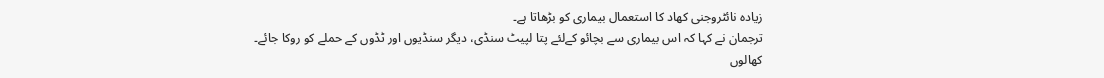زیادہ نائٹروجنی کھاد کا استعمال بیماری کو بڑھاتا ہے۔
ترجمان نے کہا کہ اس بیماری سے بچائو کےلئے پتا لپیٹ سنڈی، دیگر سنڈیوں اور ٹڈوں کے حملے کو روکا جائے۔ کھالوں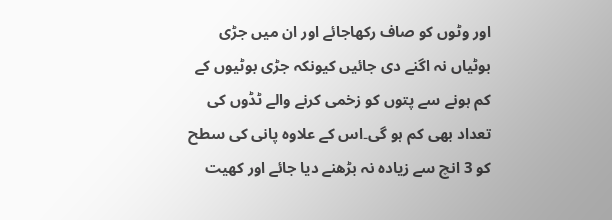اور وٹوں کو صاف رکھاجائے اور ان میں جڑی بوٹیاں نہ اگنے دی جائیں کیونکہ جڑی بوٹیوں کے کم ہونے سے پتوں کو زخمی کرنے والے ٹڈوں کی تعداد بھی کم ہو گی۔اس کے علاوہ پانی کی سطح کو 3 انچ سے زیادہ نہ بڑھنے دیا جائے اور کھیت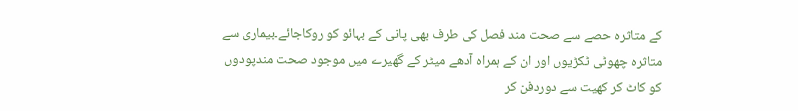کے متاثرہ حصے سے صحت مند فصل کی طرف بھی پانی کے بہائو کو روکاجائے۔بیماری سے متاثرہ چھوٹی ٹکڑیوں اور ان کے ہمراہ آدھے میٹر کے گھیرے میں موجود صحت مندپودوں کو کاٹ کر کھیت سے دوردفن کر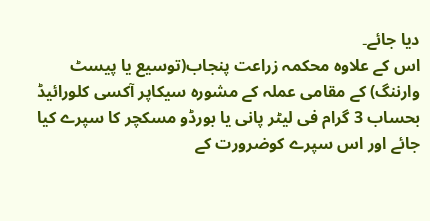دیا جائے۔
اس کے علاوہ محکمہ زراعت پنجاب(توسیع یا پیسٹ وارننگ) کے مقامی عملہ کے مشورہ سیکاپر آکسی کلورائیڈ بحساب 3 گرام فی لیٹر پانی یا بورڈو مسکچر کا سپرے کیا جائے اور اس سپرے کوضرورت کے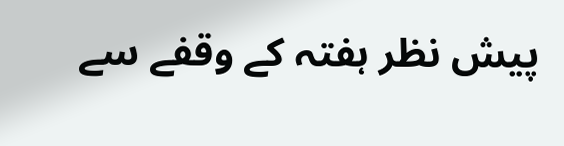پیش نظر ہفتہ کے وقفے سے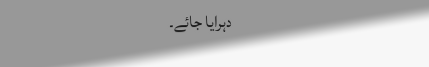دہرایا جائے۔